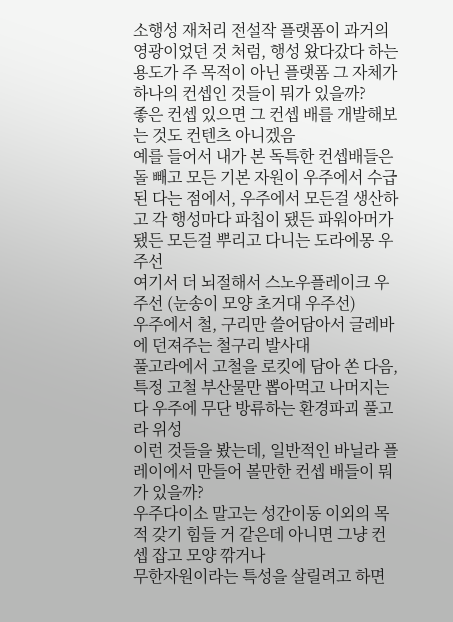소행성 재처리 전설작 플랫폼이 과거의 영광이었던 것 처럼, 행성 왔다갔다 하는 용도가 주 목적이 아닌 플랫폼 그 자체가 하나의 컨셉인 것들이 뭐가 있을까?
좋은 컨셉 있으면 그 컨셉 배를 개발해보는 것도 컨텐츠 아니겠음
예를 들어서 내가 본 독특한 컨셉배들은 돌 빼고 모든 기본 자원이 우주에서 수급된 다는 점에서, 우주에서 모든걸 생산하고 각 행성마다 파칩이 됐든 파워아머가 됐든 모든걸 뿌리고 다니는 도라에몽 우주선
여기서 더 뇌절해서 스노우플레이크 우주선 (눈송이 모양 초거대 우주선)
우주에서 철, 구리만 쓸어담아서 글레바에 던져주는 철구리 발사대
풀고라에서 고철을 로킷에 담아 쏜 다음, 특정 고철 부산물만 뽑아먹고 나머지는 다 우주에 무단 방류하는 환경파괴 풀고라 위성
이런 것들을 봤는데, 일반적인 바닐라 플레이에서 만들어 볼만한 컨셉 배들이 뭐가 있을까?
우주다이소 말고는 성간이동 이외의 목적 갖기 힘들 거 같은데 아니면 그냥 컨셉 잡고 모양 깎거나
무한자원이라는 특성을 살릴려고 하면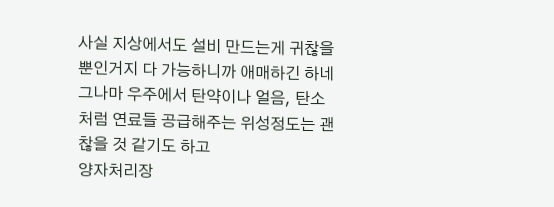사실 지상에서도 설비 만드는게 귀찮을 뿐인거지 다 가능하니까 애매하긴 하네 그나마 우주에서 탄약이나 얼음, 탄소처럼 연료들 공급해주는 위성정도는 괜찮을 것 같기도 하고
양자처리장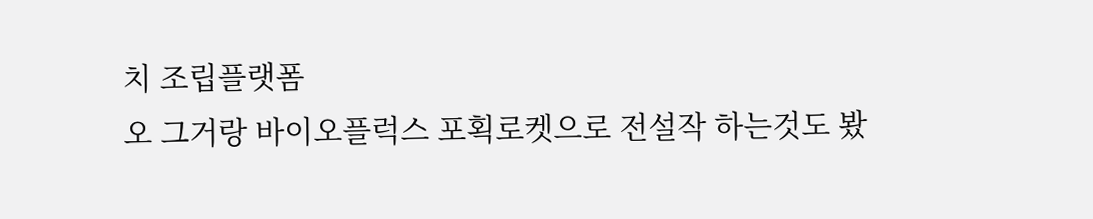치 조립플랫폼
오 그거랑 바이오플럭스 포획로켓으로 전설작 하는것도 봤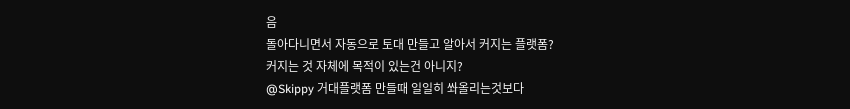음
돌아다니면서 자동으로 토대 만들고 알아서 커지는 플랫폼?
커지는 것 자체에 목적이 있는건 아니지?
@Skippy 거대플랫폼 만들때 일일히 쏴올리는것보다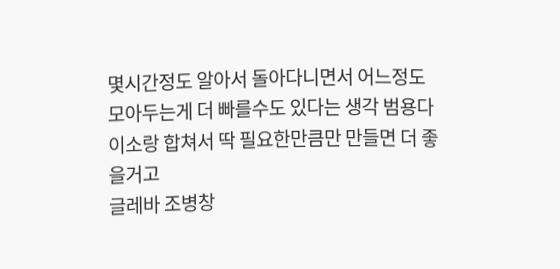몇시간정도 알아서 돌아다니면서 어느정도 모아두는게 더 빠를수도 있다는 생각 범용다이소랑 합쳐서 딱 필요한만큼만 만들면 더 좋을거고
글레바 조병창